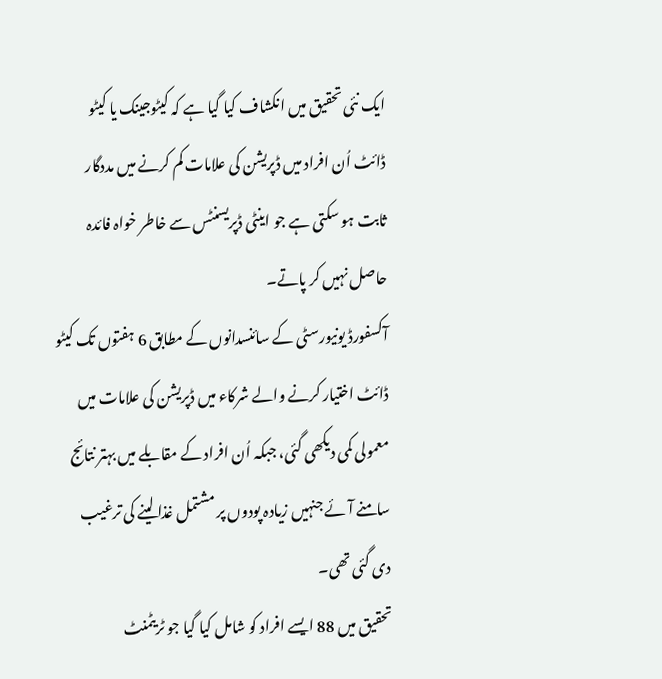ایک نئی تحقیق میں انکشاف کیا گیا ہے کہ کیٹوجینک یا کیٹو ڈائٹ اُن افراد میں ڈپریشن کی علامات کم کرنے میں مددگار ثابت ہو سکتی ہے جو اینٹی ڈپریسنٹس سے خاطر خواہ فائدہ حاصل نہیں کر پاتے۔
آکسفورڈ یونیورسٹی کے سائنسدانوں کے مطابق 6 ہفتوں تک کیٹو ڈائٹ اختیار کرنے والے شرکاء میں ڈپریشن کی علامات میں معمولی کمی دیکھی گئی، جبکہ اُن افراد کے مقابلے میں بہتر نتائج سامنے آئے جنہیں زیادہ پودوں پر مشتمل غذا لینے کی ترغیب دی گئی تھی۔
تحقیق میں 88 ایسے افراد کو شامل کیا گیا جو ٹریٹمنٹ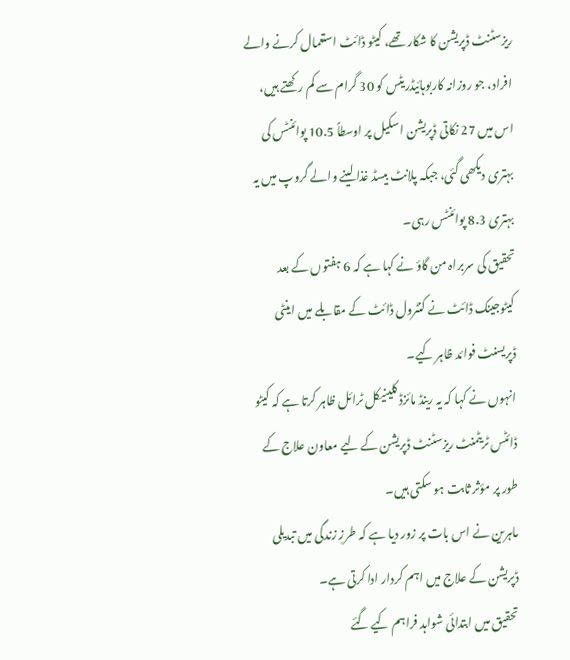ریزسٹنٹ ڈپریشن کا شکار تھے، کیٹو ڈائٹ استعمال کرنے والے افراد، جو روزانہ کاربوہائیڈریٹس کو 30 گرام سے کم رکھتے ہیں، اس میں 27 نکاتی ڈپریشن اسکیل پر اوسطاً 10.5 پوائنٹس کی بہتری دیکھی گئی، جبکہ پلانٹ بیسڈ غذا لینے والے گروپ میں یہ بہتری 8.3 پوائنٹس رہی۔
تحقیق کی سربراہ من گاؤ نے کہا ہے کہ 6 ہفتوں کے بعد کیٹوجینک ڈائٹ نے کنٹرول ڈائٹ کے مقابلے میں اینٹی ڈپریسنٹ فوائد ظاہر کیے۔
انہوں نے کہا کہ یہ رینڈ مائزڈ کلینیکل ٹرائل ظاہر کرتا ہے کہ کیٹو ڈائٹس ٹریٹمنٹ ریزسٹنٹ ڈپریشن کے لیے معاون علاج کے طور پر مؤثر ثابت ہو سکتی ہیں۔
ماہرین نے اس بات پر زور دیا ہے کہ طرزِ زندگی میں تبدیلی ڈپریشن کے علاج میں اہم کردار ادا کرتی ہے۔
تحقیق میں ابتدائی شواہد فراہم کیے گئے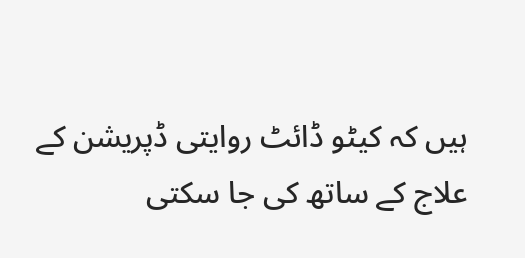ہیں کہ کیٹو ڈائٹ روایتی ڈپریشن کے علاج کے ساتھ کی جا سکتی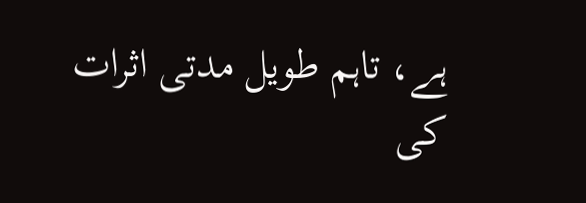ہے، تاہم طویل مدتی اثرات کی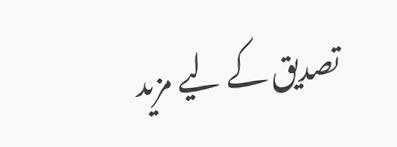تصدیق کے لیے مزید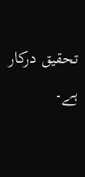تحقیق درکار ہے۔